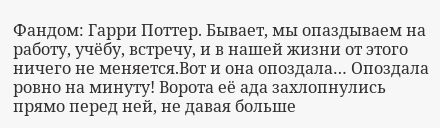Фандом: Гарри Поттер. Бывает, мы опаздываем на работу, учёбу, встречу, и в нашей жизни от этого ничего не меняется.Вот и она опоздала… Опоздала ровно на минуту! Ворота её ада захлопнулись прямо перед ней, не давая больше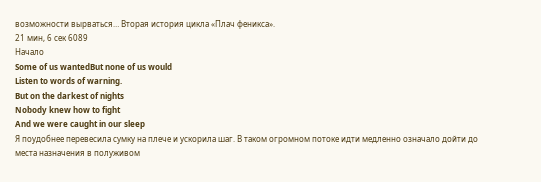возможности вырваться… Вторая история цикла «Плач феникса».
21 мин, 6 сек 6089
Начало
Some of us wantedBut none of us would
Listen to words of warning.
But on the darkest of nights
Nobody knew how to fight
And we were caught in our sleep
Я поудобнее перевесила сумку на плече и ускорила шаг. В таком огромном потоке идти медленно означало дойти до места назначения в полуживом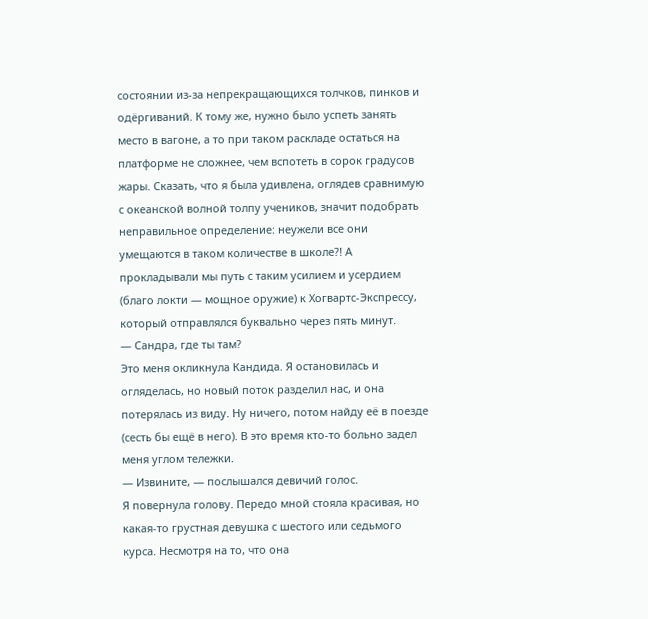состоянии из-за непрекращающихся толчков, пинков и одёргиваний. К тому же, нужно было успеть занять место в вагоне, а то при таком раскладе остаться на платформе не сложнее, чем вспотеть в сорок градусов жары. Сказать, что я была удивлена, оглядев сравнимую с океанской волной толпу учеников, значит подобрать неправильное определение: неужели все они умещаются в таком количестве в школе?! А прокладывали мы путь с таким усилием и усердием (благо локти — мощное оружие) к Хогвартс-Экспрессу, который отправлялся буквально через пять минут.
— Сандра, где ты там?
Это меня окликнула Кандида. Я остановилась и огляделась, но новый поток разделил нас, и она потерялась из виду. Ну ничего, потом найду её в поезде (сесть бы ещё в него). В это время кто-то больно задел меня углом тележки.
— Извините, — послышался девичий голос.
Я повернула голову. Передо мной стояла красивая, но какая-то грустная девушка с шестого или седьмого курса. Несмотря на то, что она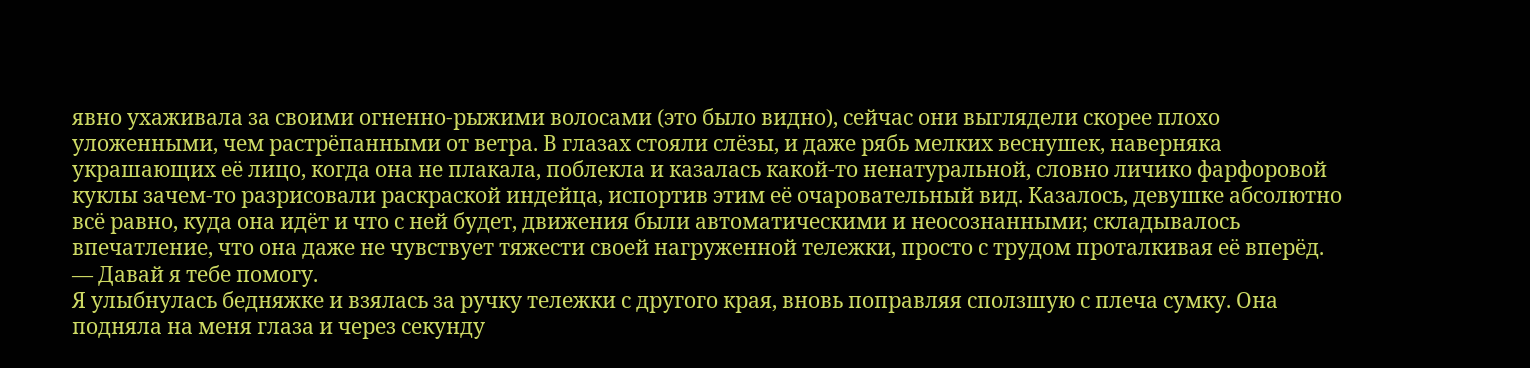явно ухаживала за своими огненно-рыжими волосами (это было видно), сейчас они выглядели скорее плохо уложенными, чем растрёпанными от ветра. В глазах стояли слёзы, и даже рябь мелких веснушек, наверняка украшающих её лицо, когда она не плакала, поблекла и казалась какой-то ненатуральной, словно личико фарфоровой куклы зачем-то разрисовали раскраской индейца, испортив этим её очаровательный вид. Казалось, девушке абсолютно всё равно, куда она идёт и что с ней будет, движения были автоматическими и неосознанными; складывалось впечатление, что она даже не чувствует тяжести своей нагруженной тележки, просто с трудом проталкивая её вперёд.
— Давай я тебе помогу.
Я улыбнулась бедняжке и взялась за ручку тележки с другого края, вновь поправляя сползшую с плеча сумку. Она подняла на меня глаза и через секунду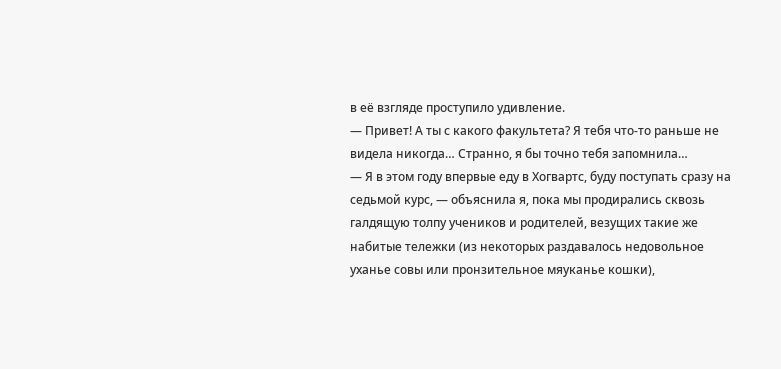в её взгляде проступило удивление.
— Привет! А ты с какого факультета? Я тебя что-то раньше не видела никогда… Странно, я бы точно тебя запомнила…
— Я в этом году впервые еду в Хогвартс, буду поступать сразу на седьмой курс, — объяснила я, пока мы продирались сквозь галдящую толпу учеников и родителей, везущих такие же набитые тележки (из некоторых раздавалось недовольное уханье совы или пронзительное мяуканье кошки),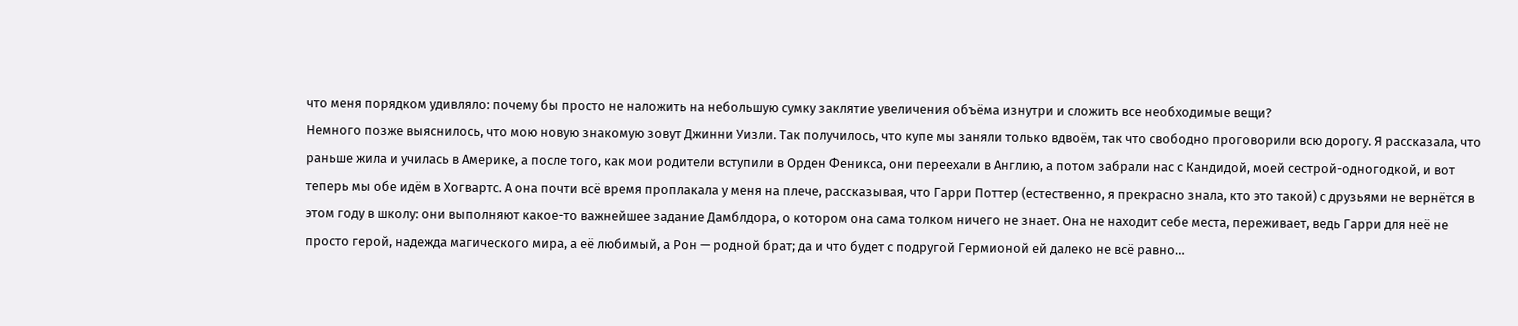что меня порядком удивляло: почему бы просто не наложить на небольшую сумку заклятие увеличения объёма изнутри и сложить все необходимые вещи?
Немного позже выяснилось, что мою новую знакомую зовут Джинни Уизли. Так получилось, что купе мы заняли только вдвоём, так что свободно проговорили всю дорогу. Я рассказала, что раньше жила и училась в Америке, а после того, как мои родители вступили в Орден Феникса, они переехали в Англию, а потом забрали нас с Кандидой, моей сестрой-одногодкой, и вот теперь мы обе идём в Хогвартс. А она почти всё время проплакала у меня на плече, рассказывая, что Гарри Поттер (естественно, я прекрасно знала, кто это такой) с друзьями не вернётся в этом году в школу: они выполняют какое-то важнейшее задание Дамблдора, о котором она сама толком ничего не знает. Она не находит себе места, переживает, ведь Гарри для неё не просто герой, надежда магического мира, а её любимый, а Рон — родной брат; да и что будет с подругой Гермионой ей далеко не всё равно…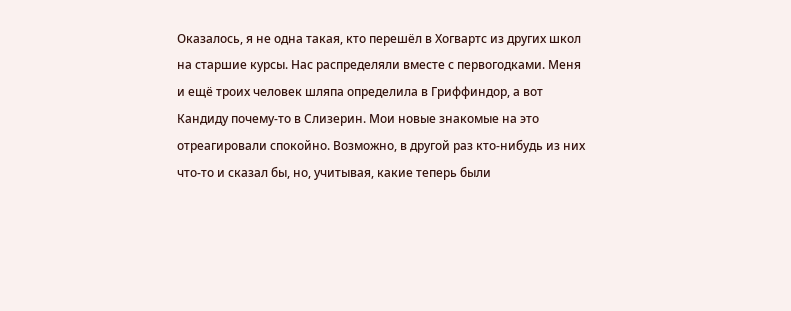Оказалось, я не одна такая, кто перешёл в Хогвартс из других школ на старшие курсы. Нас распределяли вместе с первогодками. Меня и ещё троих человек шляпа определила в Гриффиндор, а вот Кандиду почему-то в Слизерин. Мои новые знакомые на это отреагировали спокойно. Возможно, в другой раз кто-нибудь из них что-то и сказал бы, но, учитывая, какие теперь были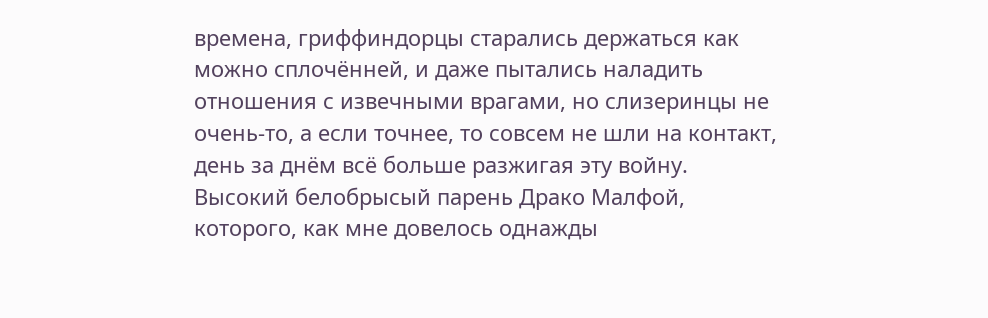времена, гриффиндорцы старались держаться как можно сплочённей, и даже пытались наладить отношения с извечными врагами, но слизеринцы не очень-то, а если точнее, то совсем не шли на контакт, день за днём всё больше разжигая эту войну. Высокий белобрысый парень Драко Малфой, которого, как мне довелось однажды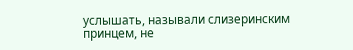услышать, называли слизеринским принцем, не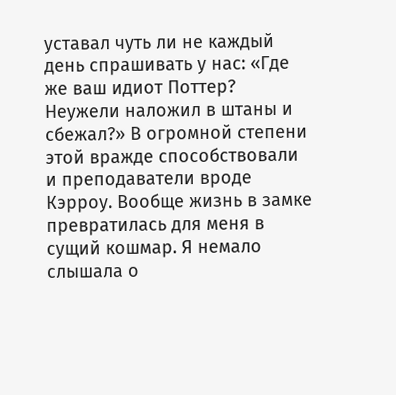уставал чуть ли не каждый день спрашивать у нас: «Где же ваш идиот Поттер? Неужели наложил в штаны и сбежал?» В огромной степени этой вражде способствовали и преподаватели вроде Кэрроу. Вообще жизнь в замке превратилась для меня в сущий кошмар. Я немало слышала о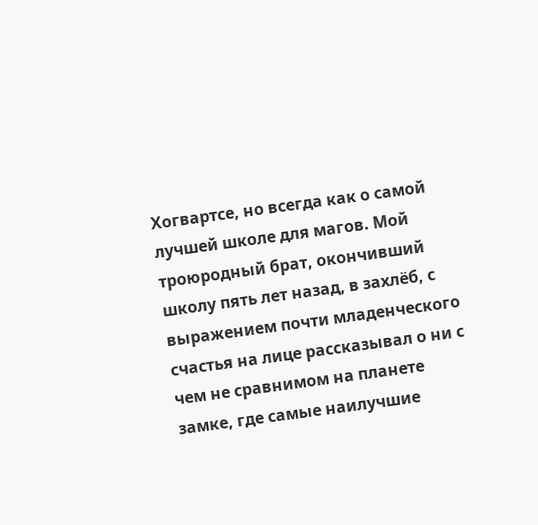Хогвартсе, но всегда как о самой лучшей школе для магов. Мой троюродный брат, окончивший школу пять лет назад, в захлёб, с выражением почти младенческого счастья на лице рассказывал о ни с чем не сравнимом на планете замке, где самые наилучшие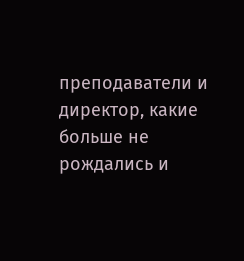преподаватели и директор, какие больше не рождались и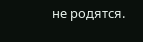не родятся.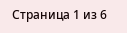Страница 1 из 6